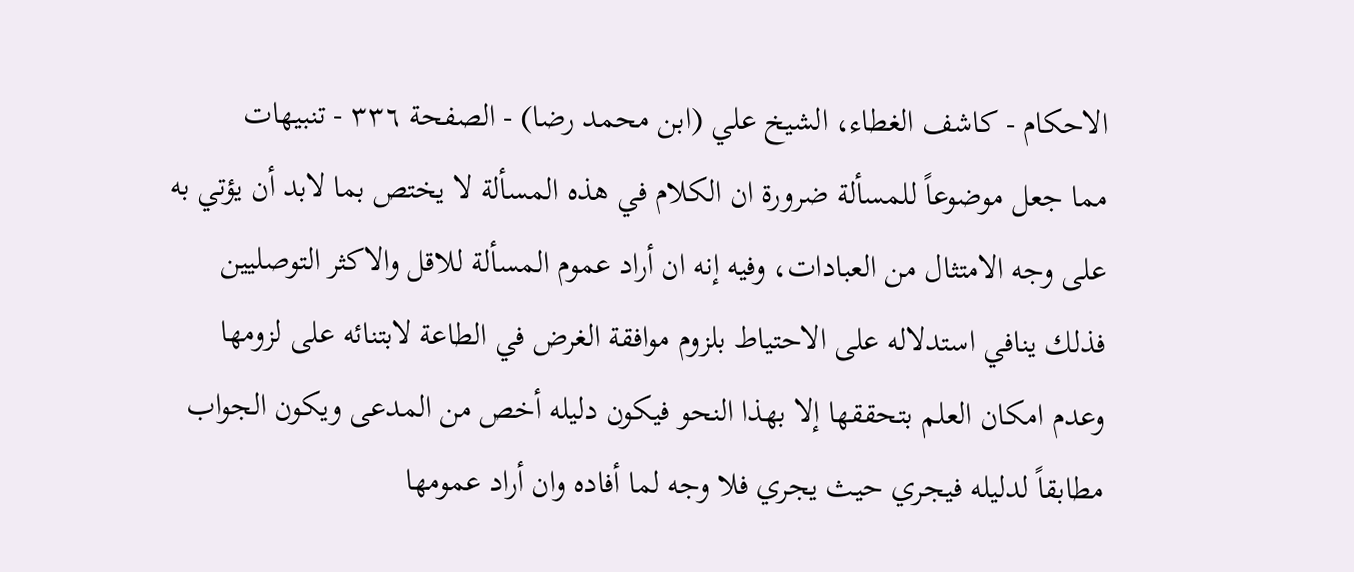الاحكام - كاشف الغطاء، الشيخ علي (ابن محمد رضا) - الصفحة ٣٣٦ - تنبيهات
مما جعل موضوعاً للمسألة ضرورة ان الكلام في هذه المسألة لا يختص بما لابد أن يؤتي به على وجه الامتثال من العبادات، وفيه إنه ان أراد عموم المسألة للاقل والاكثر التوصليين فذلك ينافي استدلاله على الاحتياط بلزوم موافقة الغرض في الطاعة لابتنائه على لزومها وعدم امكان العلم بتحققها إلا بهذا النحو فيكون دليله أخص من المدعى ويكون الجواب مطابقاً لدليله فيجري حيث يجري فلا وجه لما أفاده وان أراد عمومها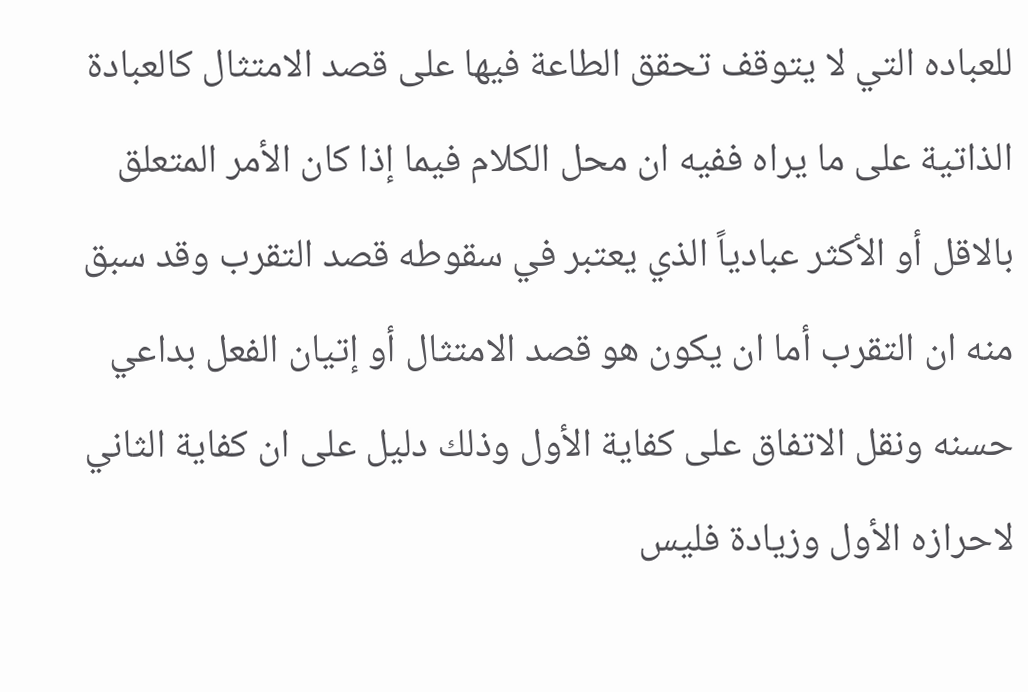للعباده التي لا يتوقف تحقق الطاعة فيها على قصد الامتثال كالعبادة الذاتية على ما يراه ففيه ان محل الكلام فيما إذا كان الأمر المتعلق بالاقل أو الأكثر عبادياً الذي يعتبر في سقوطه قصد التقرب وقد سبق منه ان التقرب أما ان يكون هو قصد الامتثال أو إتيان الفعل بداعي حسنه ونقل الاتفاق على كفاية الأول وذلك دليل على ان كفاية الثاني لاحرازه الأول وزيادة فليس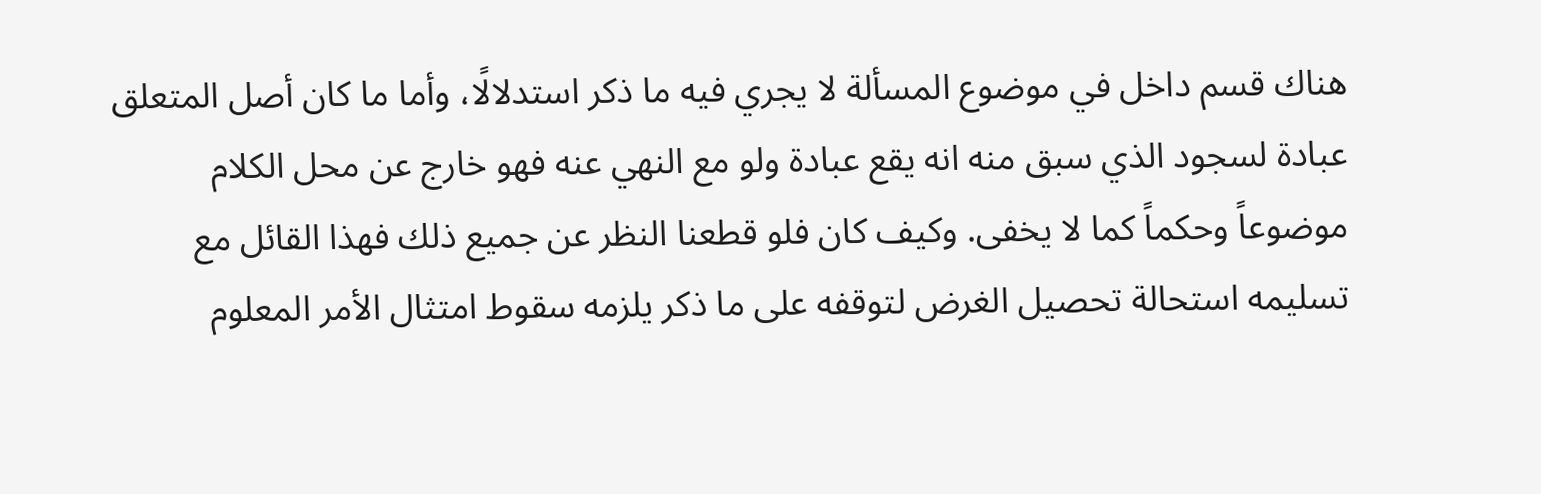هناك قسم داخل في موضوع المسألة لا يجري فيه ما ذكر استدلالًا، وأما ما كان أصل المتعلق عبادة لسجود الذي سبق منه انه يقع عبادة ولو مع النهي عنه فهو خارج عن محل الكلام موضوعاً وحكماً كما لا يخفى. وكيف كان فلو قطعنا النظر عن جميع ذلك فهذا القائل مع تسليمه استحالة تحصيل الغرض لتوقفه على ما ذكر يلزمه سقوط امتثال الأمر المعلوم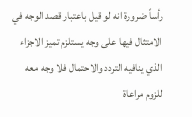رأساً ضرورة انه لو قيل باعتبار قصد الوجه في الامتثال فيها على وجه يستلزم تميز الاجزاء الذي ينافيه التردد والاحتمال فلا وجه معه للزوم مراعاة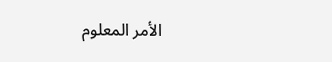الأمر المعلوم